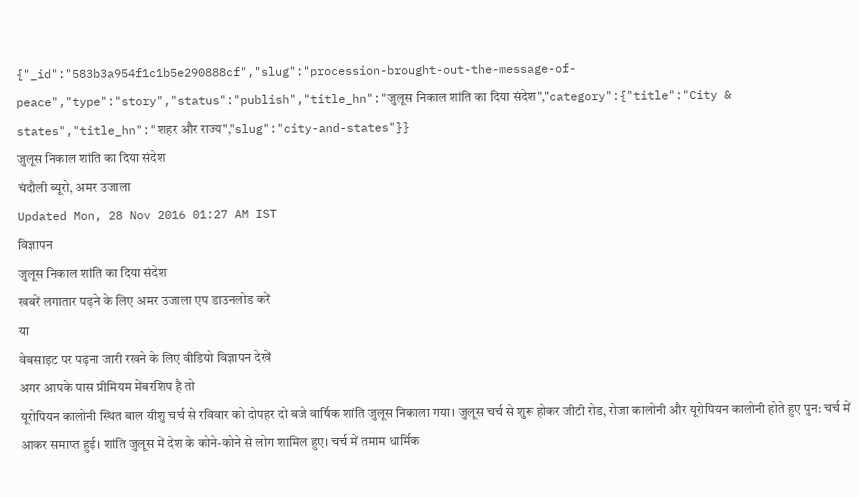{"_id":"583b3a954f1c1b5e290888cf","slug":"procession-brought-out-the-message-of-peace","type":"story","status":"publish","title_hn":"जुलूस निकाल शांति का दिया संदेश","category":{"title":"City & states","title_hn":"शहर और राज्य","slug":"city-and-states"}}
जुलूस निकाल शांति का दिया संदेश
चंदौली ब्यूरो, अमर उजाला
Updated Mon, 28 Nov 2016 01:27 AM IST
विज्ञापन
जुलूस निकाल शांति का दिया संदेश
खबरें लगातार पढ़ने के लिए अमर उजाला एप डाउनलोड करें
या
वेबसाइट पर पढ़ना जारी रखने के लिए वीडियो विज्ञापन देखें
अगर आपके पास प्रीमियम मेंबरशिप है तो
यूरोपियन कालोनी स्थित बाल यीशु चर्च से रविवार को दोपहर दो बजे वार्षिक शांति जुलूस निकाला गया। जुलूस चर्च से शुरू होकर जीटी रोड, रोजा कालोनी और यूरोपियन कालोनी होते हुए पुन: चर्च में आकर समाप्त हुई। शांति जुलूस में देश के कोने-कोने से लोग शामिल हुए। चर्च में तमाम धार्मिक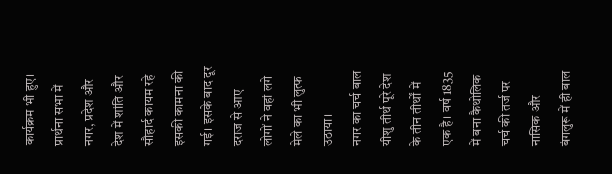कार्यक्रम भी हुए। प्रार्थना सभा में नगर, प्रदेश और देश में शांति और सौहार्द कायम रहे इसकी कामना की गई। इसके बाद दूर दराज से आए लोगों ने वहां लगे मेले का भी लुत्फ उठाया।
नगर का चर्च बाल यीशु तीर्थ पूरे देश के तीन तीर्थों में एक है। वर्ष 1835 में बना कैथोलिक चर्च की तर्ज पर नासिक और बंगलुरू में ही बाल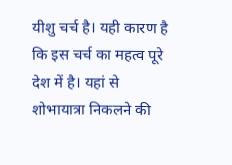यीशु चर्च है। यही कारण है कि इस चर्च का महत्व पूरे देश में है। यहां से शोभायात्रा निकलने की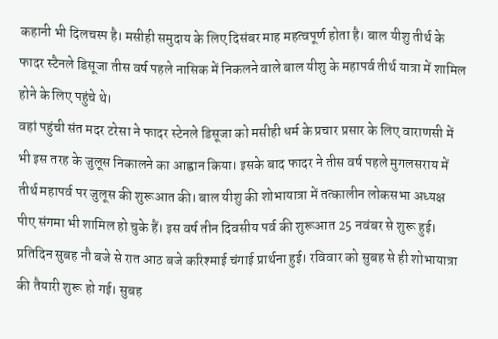कहानी भी दिलचस्प है। मसीही समुदाय के लिए दिसंबर माह महत्वपूर्ण होता है। बाल यीशु तीर्थ के फादर स्टैनले डिसूजा तीस वर्ष पहले नासिक में निकलने वाले बाल यीशु के महापर्व तीर्थ यात्रा में शामिल होने के लिए पहुंचे थे।
वहां पहुंची संत मदर टरेसा ने फादर स्टेनले डिसूजा को मसीही धर्म के प्रचार प्रसार के लिए वाराणसी में भी इस तरह के जुलूस निकालने का आह्वान किया। इसके बाद फादर ने तीस वर्ष पहले मुगलसराय में तीर्थ महापर्व पर जुलूस की शुरूआत की। बाल यीशु की शोभायात्रा में तत्कालीन लोकसभा अध्यक्ष पीए संगमा भी शामिल हो चुके हैं। इस वर्ष तीन दिवसीय पर्व की शुरूआत 25 नवंबर से शुरू हुई। प्रतिदिन सुबह नौ बजे से रात आठ बजे करिश्माई चंगाई प्रार्थना हुई। रविवार को सुबह से ही शोभायात्रा की तैयारी शुरू हो गई। सुबह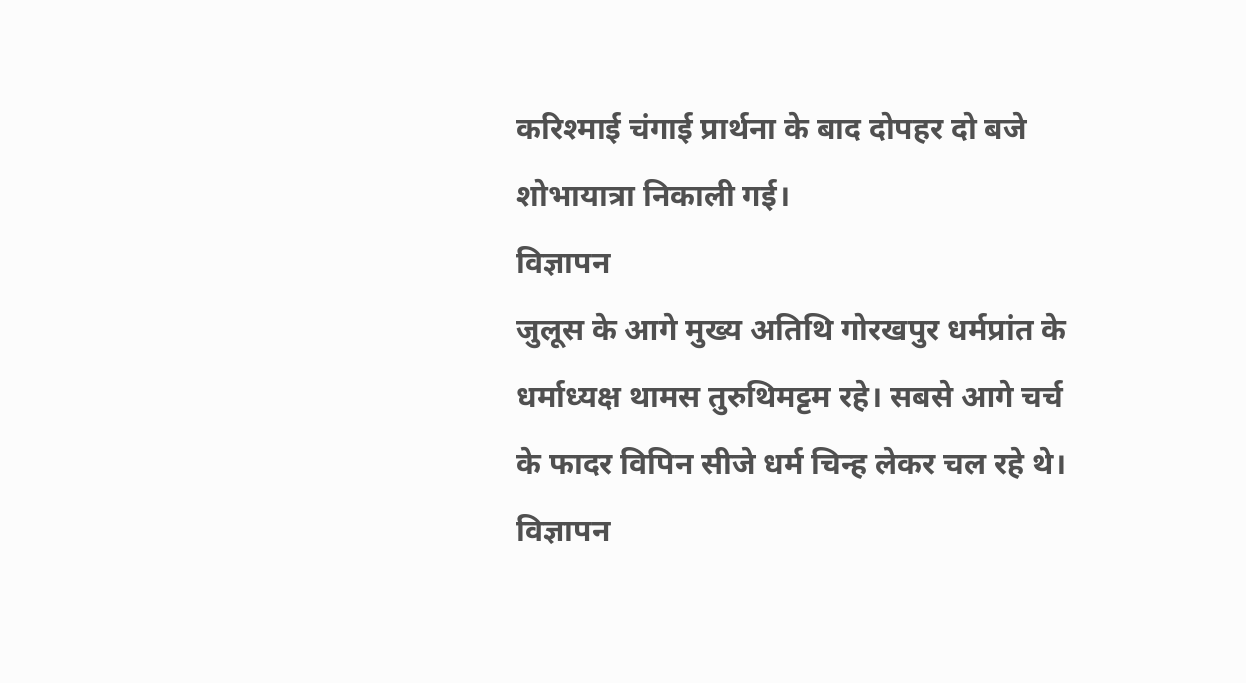करिश्माई चंगाई प्रार्थना के बाद दोपहर दो बजे शोभायात्रा निकाली गई।
विज्ञापन
जुलूस के आगे मुख्य अतिथि गोरखपुर धर्मप्रांत के धर्माध्यक्ष थामस तुरुथिमट्टम रहे। सबसे आगे चर्च के फादर विपिन सीजे धर्म चिन्ह लेकर चल रहे थे।
विज्ञापन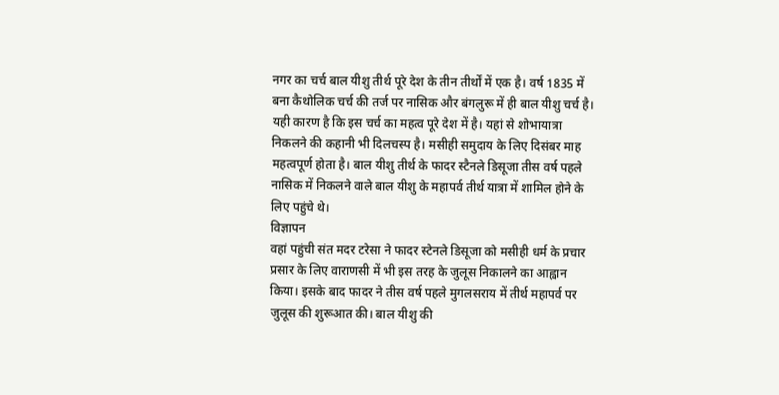नगर का चर्च बाल यीशु तीर्थ पूरे देश के तीन तीर्थों में एक है। वर्ष 1835 में बना कैथोलिक चर्च की तर्ज पर नासिक और बंगलुरू में ही बाल यीशु चर्च है। यही कारण है कि इस चर्च का महत्व पूरे देश में है। यहां से शोभायात्रा निकलने की कहानी भी दिलचस्प है। मसीही समुदाय के लिए दिसंबर माह महत्वपूर्ण होता है। बाल यीशु तीर्थ के फादर स्टैनले डिसूजा तीस वर्ष पहले नासिक में निकलने वाले बाल यीशु के महापर्व तीर्थ यात्रा में शामिल होने के लिए पहुंचे थे।
विज्ञापन
वहां पहुंची संत मदर टरेसा ने फादर स्टेनले डिसूजा को मसीही धर्म के प्रचार प्रसार के लिए वाराणसी में भी इस तरह के जुलूस निकालने का आह्वान किया। इसके बाद फादर ने तीस वर्ष पहले मुगलसराय में तीर्थ महापर्व पर जुलूस की शुरूआत की। बाल यीशु की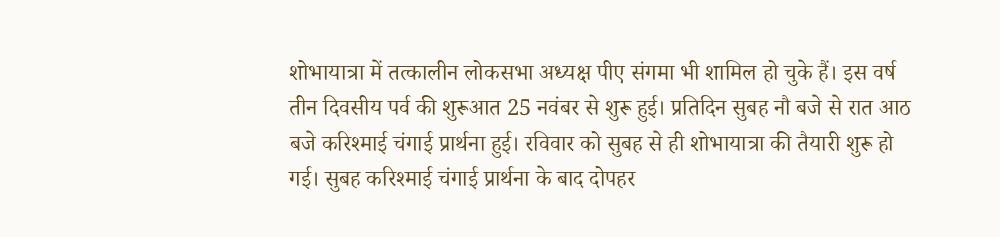शोभायात्रा में तत्कालीन लोकसभा अध्यक्ष पीए संगमा भी शामिल हो चुके हैं। इस वर्ष तीन दिवसीय पर्व की शुरूआत 25 नवंबर से शुरू हुई। प्रतिदिन सुबह नौ बजे से रात आठ बजे करिश्माई चंगाई प्रार्थना हुई। रविवार को सुबह से ही शोभायात्रा की तैयारी शुरू हो गई। सुबह करिश्माई चंगाई प्रार्थना के बाद दोपहर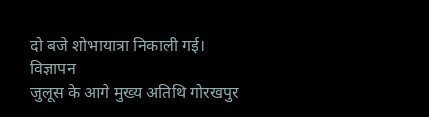दो बजे शोभायात्रा निकाली गई।
विज्ञापन
जुलूस के आगे मुख्य अतिथि गोरखपुर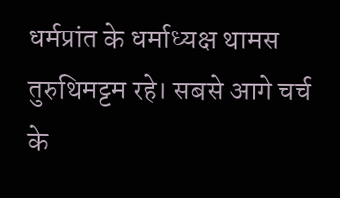धर्मप्रांत के धर्माध्यक्ष थामस तुरुथिमट्टम रहे। सबसे आगे चर्च के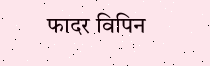फादर विपिन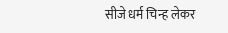सीजे धर्म चिन्ह लेकर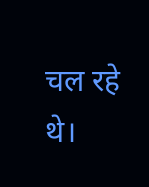चल रहे थे।